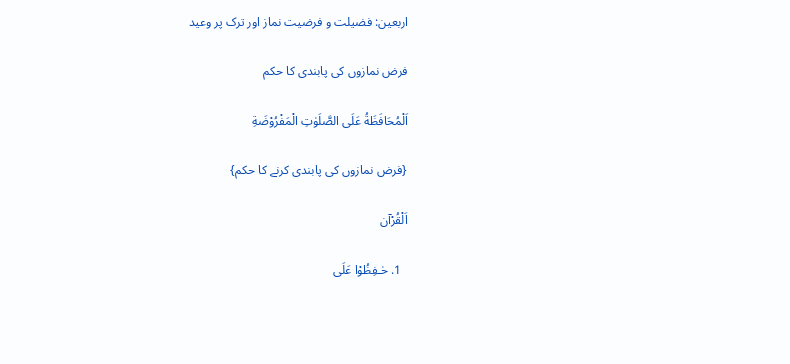اربعین: فضیلت و فرضیت نماز اور ترک پر وعید

فرض نمازوں کی پابندی کا حکم

اَلْمُحَافَظَةُ عَلَی الصَّلَوٰتِ الْمَفْرُوْضَةِ

{فرض نمازوں کی پابندی کرنے کا حکم}

اَلْقُرْآن

  1. حٰـفِظُوْا عَلَی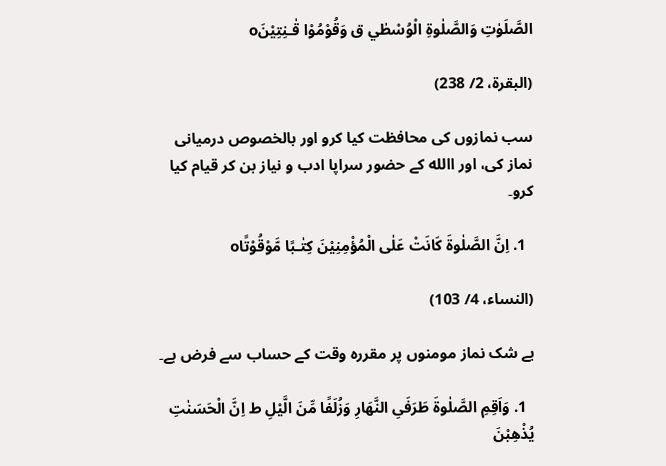الصَّلَوٰتِ وَالصَّلٰوةِ الْوُسْطٰي ق وَقُوْمُوْا قٰـنِتِيْنَo

(البقرة، 2/ 238)

سب نمازوں کی محافظت کیا کرو اور بالخصوص درمیانی نماز کی، اور االله کے حضور سراپا ادب و نیاز بن کر قیام کیا کرو۔

  1. اِنَّ الصَّلٰوةَ کَانَتْ عَلٰی الْمُؤْمِنِيْنَ کِتٰـبًا مَّوْقُوْتًاo

(النساء، 4/ 103)

بے شک نماز مومنوں پر مقررہ وقت کے حساب سے فرض ہے۔

  1. وَاَقِمِ الصَّلٰوةَ طَرَفَیِ النَّهَارِ وَزُلَفًا مِّنَ الَّيْلِ ط اِنَّ الْحَسَنٰتِ يُذْهِبْنَ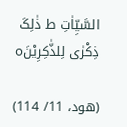السَّيِّاٰتِ ط ذٰلِکَ ذِکْرٰی لِلذّٰکِرِيْنَo

(هود، 11/ 114)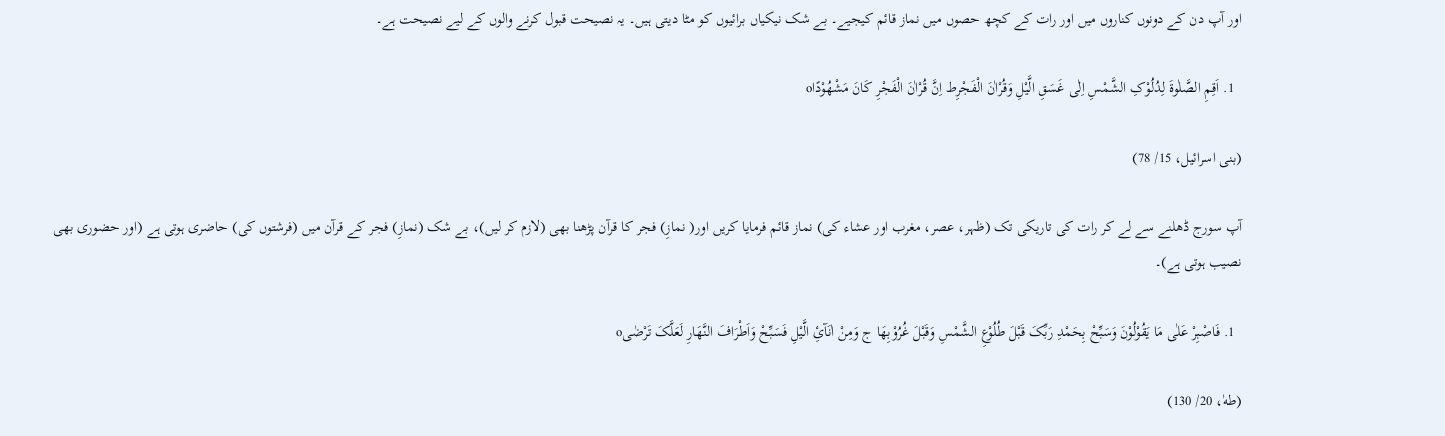اور آپ دن کے دونوں کناروں میں اور رات کے کچھ حصوں میں نماز قائم کیجیے۔ بے شک نیکیاں برائیوں کو مٹا دیتی ہیں۔ یہ نصیحت قبول کرنے والوں کے لیے نصیحت ہے۔

  1. اَقِمِ الصَّلٰوةَ لِدُلُوْکِ الشَّمْسِ اِلٰی غَسَقِ الَّيْلِ وَقُرْاٰنَ الْفَجْرِط اِنَّ قُرْاٰنَ الْفَجْرِ کَانَ مَشْهُوْدًاo

(بنی اسرائيل، 15/ 78)

آپ سورج ڈھلنے سے لے کر رات کی تاریکی تک (ظہر، عصر، مغرب اور عشاء کی) نماز قائم فرمایا کریں اور( نمازِ) فجر کا قرآن پڑھنا بھی (لازم کر لیں)، بے شک (نمازِ) فجر کے قرآن میں (فرشتوں کی) حاضری ہوتی ہے (اور حضوری بھی نصیب ہوتی ہے)۔

  1. فَاصْبِرْ عَلٰی مَا يَقُوْلُوْنَ وَسَبِّحْ بِحَمْدِ رَبِّکَ قَبْلَ طُلُوْعِ الشَّمْسِ وَقَبْلَ غُرُوْبِهَا ج وَمِنْ اٰنَآیِٔ الَّيْلِ فَسَبِّحْ وَاَطْرَافَ النَّهَارِ لَعَلَّکَ تَرْضٰیo

(طهٰ، 20/ 130)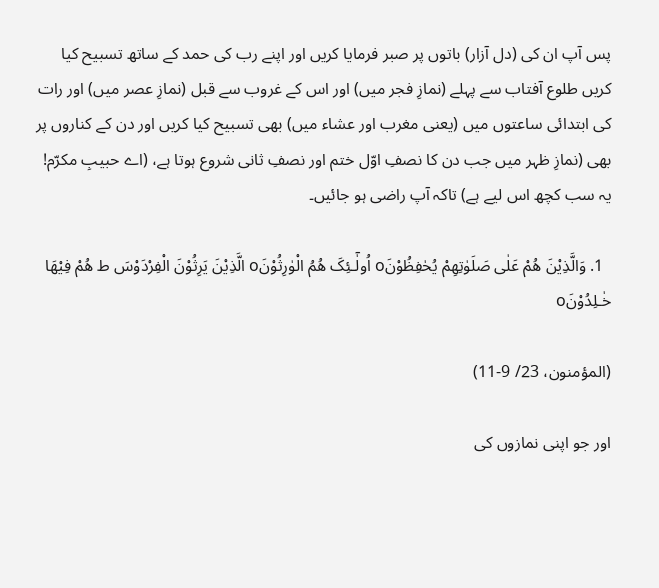پس آپ ان کی (دل آزار) باتوں پر صبر فرمایا کریں اور اپنے رب کی حمد کے ساتھ تسبیح کیا کریں طلوع آفتاب سے پہلے (نمازِ فجر میں) اور اس کے غروب سے قبل (نمازِ عصر میں) اور رات کی ابتدائی ساعتوں میں (یعنی مغرب اور عشاء میں) بھی تسبیح کیا کریں اور دن کے کناروں پر بھی (نمازِ ظہر میں جب دن کا نصفِ اوّل ختم اور نصفِ ثانی شروع ہوتا ہے، (اے حبیبِ مکرّم! یہ سب کچھ اس لیے ہے) تاکہ آپ راضی ہو جائیں۔

  1. وَالَّذِيْنَ هُمْ عَلٰی صَلَوٰتِهِمْ يُحٰفِظُوْنَo اُولٰٓـئِکَ هُمُ الْوٰرِثُوْنَo الَّذِيْنَ يَرِثُوْنَ الْفِرْدَوْسَ ط هُمْ فِيْهَا خٰـلِدُوْنَo

(المؤمنون، 23/ 9-11)

اور جو اپنی نمازوں کی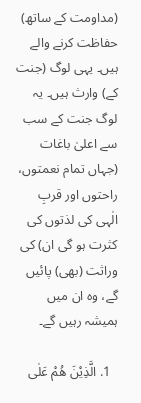(مداومت کے ساتھ) حفاظت کرنے والے ہیں۔ یہی لوگ (جنت کے) وارث ہیں۔ یہ لوگ جنت کے سب سے اعلیٰ باغات (جہاں تمام نعمتوں، راحتوں اور قربِ الٰہی کی لذتوں کی کثرت ہو گی ان) کی وراثت (بھی) پائیں گے، وہ ان میں ہمیشہ رہیں گے۔

  1. الَّذِيْنَ هُمْ عَلٰی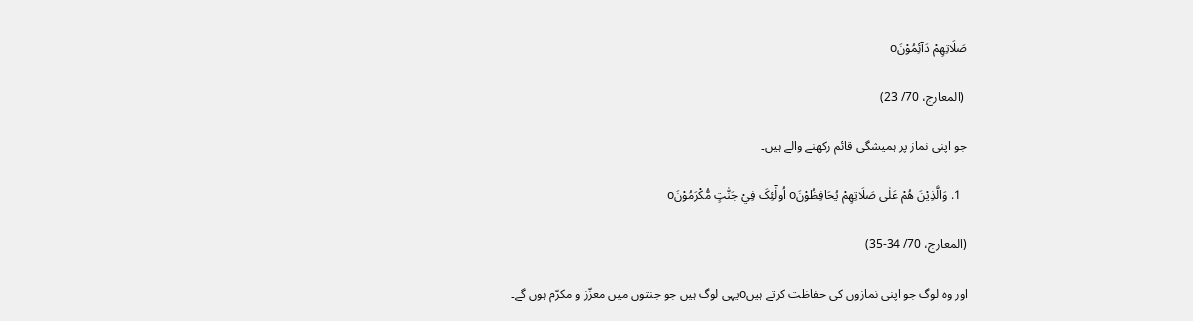صَلَاتِهِمْ دَآئِمُوْنَo

 (المعارج، 70/ 23)

جو اپنی نماز پر ہمیشگی قائم رکھنے والے ہیں۔

  1. وَالَّذِيْنَ هُمْ عَلٰی صَلَاتِهِمْ يُحَافِظُوْنَo اُولٰٓئِکَ فِيْ جَنّٰتٍ مُّکْرَمُوْنَo

(المعارج، 70/ 34-35)

اور وہ لوگ جو اپنی نمازوں کی حفاظت کرتے ہیںoیہی لوگ ہیں جو جنتوں میں معزّز و مکرّم ہوں گے۔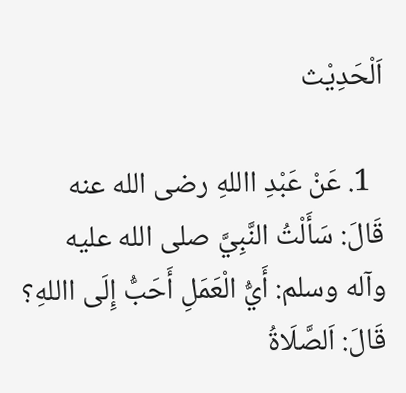اَلْحَدِيْث

  1. عَنْ عَبْدِ االلهِ رضی الله عنه قَالَ: سَأَلْتُ النَّبِيَّ صلی الله عليه وآله وسلم: أَيُّ الْعَمَلِ أَحَبُّ إِلَی االلهِ؟ قَالَ: اَلصَّلَاةُ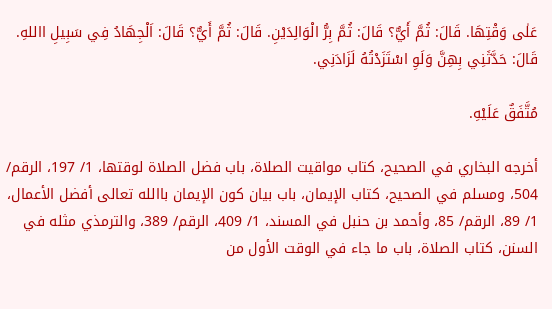عَلٰی وَقْتِهَا. قَالَ: ثُمَّ أَيٌّ؟ قَالَ: ثُمَّ بِرُّ الْوَالِدَيْنِ. قَالَ: ثُمَّ أَيٌّ؟ قَالَ: اَلْجِهَادُ فِي سَبِيلِ االلهِ. قَالَ: حَدَّثَنِي بِهِنَّ وَلَوِ اسْتَزَدْتُهُ لَزَادَنِي.

مُتَّفَقٌ عَلَيْهِ.

أخرجه البخاري في الصحيح، کتاب مواقيت الصلاة، باب فضل الصلاة لوقتها، 1/ 197، الرقم/ 504، ومسلم في الصحيح، کتاب الإيمان، باب بيان کون الإيمان باالله تعالی أفضل الأعمال، 1/ 89، الرقم/ 85، وأحمد بن حنبل في المسند، 1/ 409، الرقم/ 389، والترمذي مثله في السنن، کتاب الصلاة، باب ما جاء في الوقت الأول من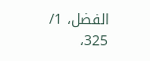الفضل، 1/ 325،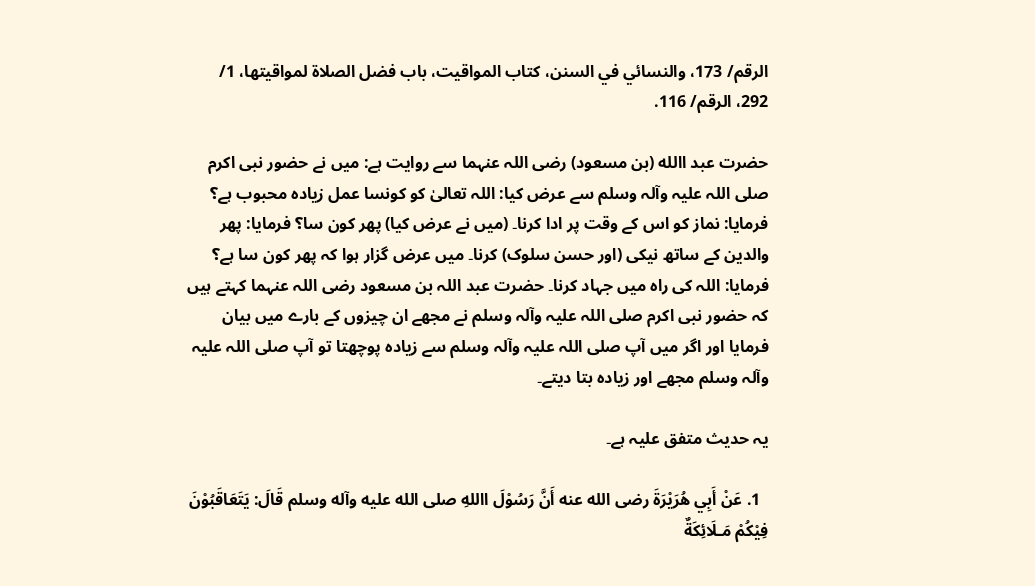الرقم/ 173، والنسائي في السنن، کتاب المواقيت، باب فضل الصلاة لمواقيتها، 1/ 292، الرقم/ 116.

حضرت عبد االله (بن مسعود) رضی اللہ عنہما سے روایت ہے: میں نے حضور نبی اکرم صلی اللہ علیہ وآلہ وسلم سے عرض کیا: اللہ تعالیٰ کو کونسا عمل زیادہ محبوب ہے؟ فرمایا: نماز کو اس کے وقت پر ادا کرنا۔ (میں نے عرض کیا) پھر کون سا؟ فرمایا: پھر والدین کے ساتھ نیکی (اور حسن سلوک) کرنا۔ میں عرض گزار ہوا کہ پھر کون سا ہے؟ فرمایا: اللہ کی راہ میں جہاد کرنا۔ حضرت عبد اللہ بن مسعود رضی اللہ عنہما کہتے ہیں کہ حضور نبی اکرم صلی اللہ علیہ وآلہ وسلم نے مجھے ان چیزوں کے بارے میں بیان فرمایا اور اگر میں آپ صلی اللہ علیہ وآلہ وسلم سے زیادہ پوچھتا تو آپ صلی اللہ علیہ وآلہ وسلم مجھے اور زیادہ بتا دیتے۔

یہ حدیث متفق علیہ ہے۔

  1. عَنْ أَبِي هُرَيْرَةَ رضی الله عنه أَنَّ رَسُوْلَ االلهِ صلی الله عليه وآله وسلم قَالَ: يَتَعَاقَبُوْنَ فِيْکُمْ مَـلَائِکَةٌ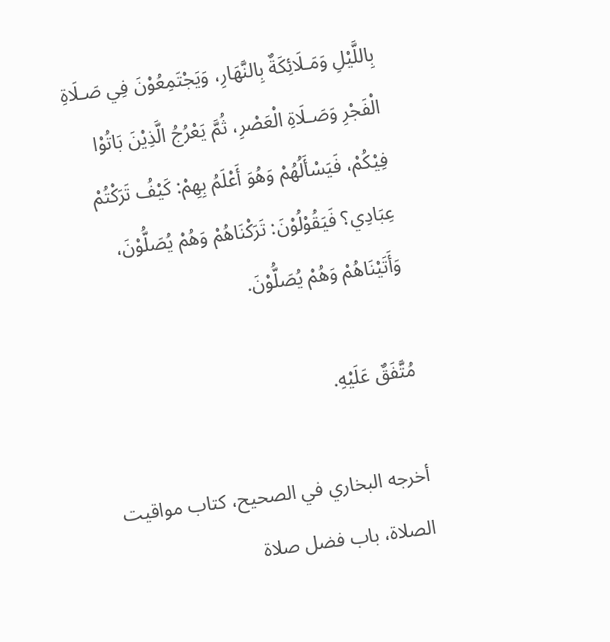بِاللَّيْلِ وَمَـلَائِکَةٌ بِالنَّهَارِ، وَيَجْتَمِعُوْنَ فِي صَـلَاةِ الْفَجْرِ وَصَـلَاةِ الْعَصْرِ، ثُمَّ يَعْرُجُ الَّذِيْنَ بَاتُوْا فِيْکُمْ، فَيَسْأَلُهُمْ وَهُوَ أَعْلَمُ بِهِمْ: کَيْفُ تَرَکْتُمْ عِبَادِي؟ فَيَقُوْلُوْنَ: تَرَکْنَاهُمْ وَهُمْ يُصَلُّوْنَ، وَأَتَيْنَاهُمْ وَهُمْ يُصَلُّوْنَ.

مُتَّفَقٌ عَلَيْهِ.

أخرجه البخاري في الصحيح، کتاب مواقيت الصلاة، باب فضل صلاة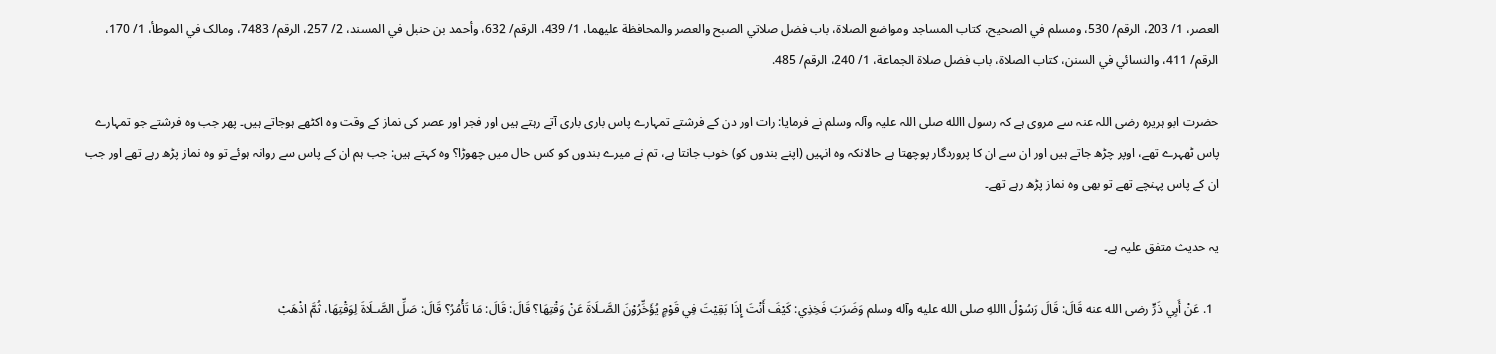العصر، 1/ 203، الرقم/ 530، ومسلم في الصحيح، کتاب المساجد ومواضع الصلاة، باب فضل صلاتي الصبح والعصر والمحافظة عليهما، 1/ 439، الرقم/ 632، وأحمد بن حنبل في المسند، 2/ 257، الرقم/ 7483، ومالک في الموطأ، 1/ 170، الرقم/ 411، والنسائي في السنن، کتاب الصلاة، باب فضل صلاة الجماعة، 1/ 240، الرقم/ 485.

حضرت ابو ہریرہ رضی اللہ عنہ سے مروی ہے کہ رسول االله صلی اللہ علیہ وآلہ وسلم نے فرمایا: رات اور دن کے فرشتے تمہارے پاس باری باری آتے رہتے ہیں اور فجر اور عصر کی نماز کے وقت وہ اکٹھے ہوجاتے ہیں۔ پھر جب وہ فرشتے جو تمہارے پاس ٹھہرے تھے، اوپر چڑھ جاتے ہیں اور ان سے ان کا پروردگار پوچھتا ہے حالانکہ وہ انہیں (اپنے بندوں کو) خوب جانتا ہے، تم نے میرے بندوں کو کس حال میں چھوڑا؟ وہ کہتے ہیں: جب ہم ان کے پاس سے روانہ ہوئے تو وہ نماز پڑھ رہے تھے اور جب ان کے پاس پہنچے تھے تو بھی وہ نماز پڑھ رہے تھے۔

یہ حدیث متفق علیہ ہے۔

  1. عَنْ أَبِي ذَرٍّ رضی الله عنه قَالَ: قَالَ رَسُوْلُ االلهِ صلی الله عليه وآله وسلم وَضَرَبَ فَخِذِي: کَيْفَ أَنْتَ إِذَا بَقِيْتَ فِي قَوْمٍ يُؤَخِّرُوْنَ الصَّـلَاةَ عَنْ وَقْتِهَا؟ قَالَ: قَالَ: مَا تَأْمُرُ؟ قَالَ: صَلِّ الصَّـلَاةَ لِوَقْتِهَا، ثُمَّ اذْهَبْ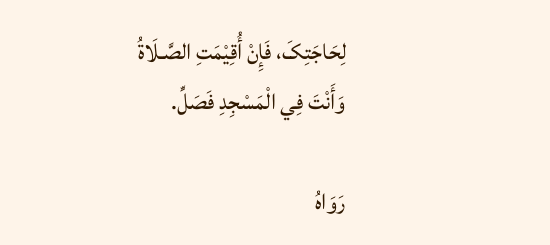لِحَاجَتِکَ، فَإِنْ أُقِيْمَتِ الصَّـلَاةُ وَأَنْتَ فِي الْمَسْجِدِ فَصَلِّ.

رَوَاهُ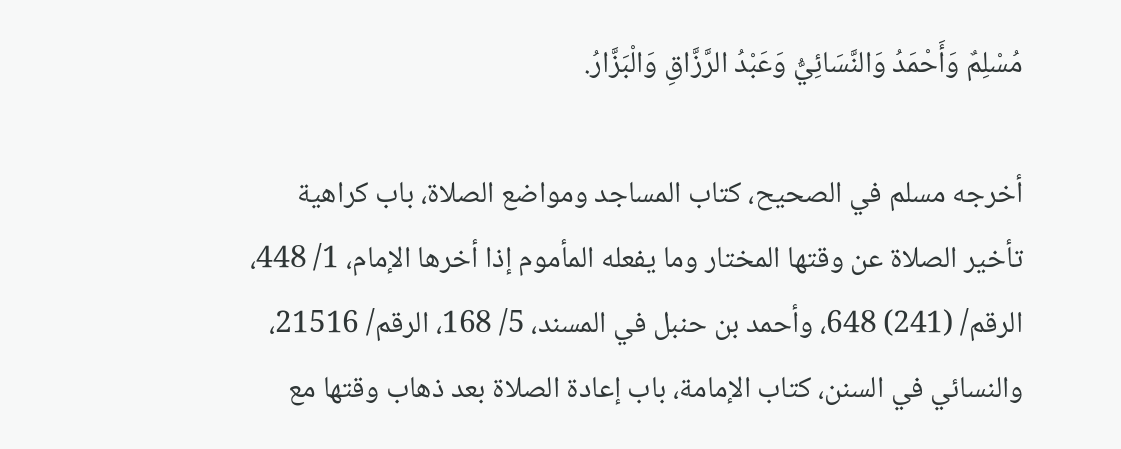مُسْلِمٌ وَأَحْمَدُ وَالنَّسَائِيُّ وَعَبْدُ الرَّزَّاقِ وَالْبَزَّارُ.

أخرجه مسلم في الصحيح، کتاب المساجد ومواضع الصلاة، باب کراهية تأخير الصلاة عن وقتها المختار وما يفعله المأموم إذا أخرها الإمام، 1/ 448، الرقم/ (241) 648، وأحمد بن حنبل في المسند، 5/ 168، الرقم/ 21516، والنسائي في السنن، کتاب الإمامة، باب إعادة الصلاة بعد ذهاب وقتها مع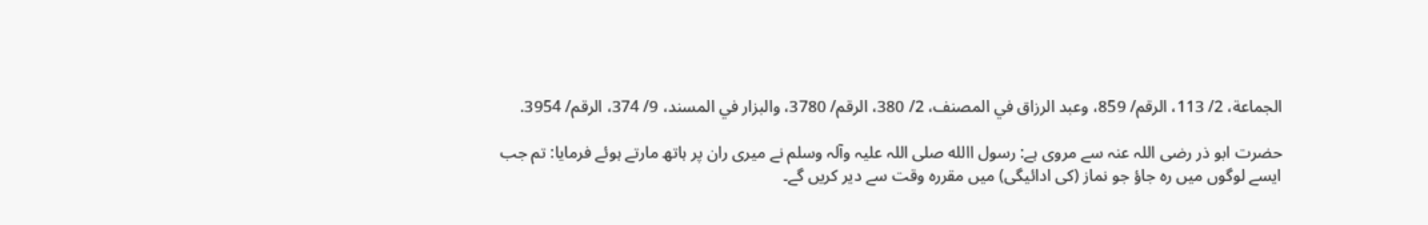الجماعة، 2/ 113، الرقم/ 859، وعبد الرزاق في المصنف، 2/ 380، الرقم/ 3780، والبزار في المسند، 9/ 374، الرقم/ 3954.

حضرت ابو ذر رضی اللہ عنہ سے مروی ہے: رسول االله صلی اللہ علیہ وآلہ وسلم نے میری ران پر ہاتھ مارتے ہوئے فرمایا: تم جب ایسے لوگوں میں رہ جاؤ جو نماز (کی ادائیگی) میں مقررہ وقت سے دیر کریں گے۔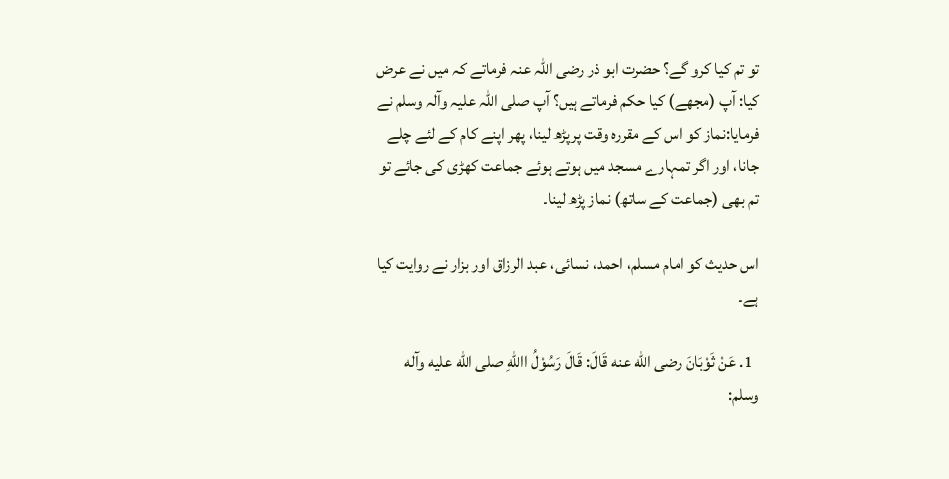تو تم کیا کرو گے؟ حضرت ابو ذر رضی اللہ عنہ فرماتے کہ میں نے عرض کیا: آپ (مجھے) کیا حکم فرماتے ہیں؟ آپ صلی اللہ علیہ وآلہ وسلم نے فرمایا:نماز کو اس کے مقررہ وقت پرپڑھ لینا، پھر اپنے کام کے لئے چلے جانا، اور اگر تمہارے مسجد میں ہوتے ہوئے جماعت کھڑی کی جائے تو تم بھی (جماعت کے ساتھ) نماز پڑھ لینا۔

اس حدیث کو امام مسلم، احمد، نسائی، عبد الرزاق اور بزار نے روایت کیا ہے۔

  1. عَنْ ثَوْبَانَ رضی الله عنه قَالَ: قَالَ رَسُوْلُ االلهِ صلی الله عليه وآله وسلم: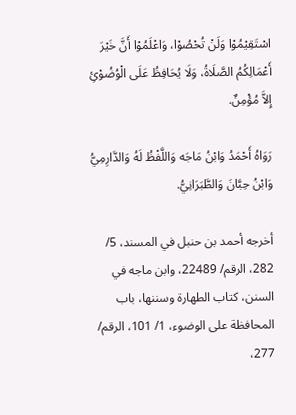اسْتَقِيْمُوْا وَلَنْ تُحْصُوْا، وَاعْلَمُوْا أَنَّ خَيْرَ أَعْمَالِکُمُ الصَّلَاةُ، وَلَا يُحَافِظُ عَلَی الْوُضُوْئِ إِلاَّ مُؤْمِنٌ.

رَوَاهُ أَحْمَدُ وَابْنُ مَاجَه وَاللَّفْظُ لَهُ وَالدَّارِمِيُّ وَابْنُ حِبَّانَ وَالطَّبَرَانِيُّ.

أخرجه أحمد بن حنبل في المسند، 5/ 282، الرقم/ 22489، وابن ماجه في السنن، کتاب الطهارة وسننها، باب المحافظة علی الوضوء، 1/ 101، الرقم/ 277،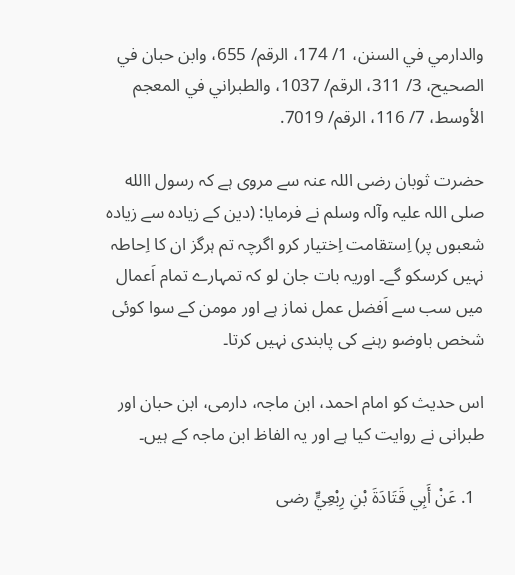والدارمي في السنن، 1/ 174، الرقم/ 655، وابن حبان في الصحيح، 3/ 311، الرقم/ 1037، والطبراني في المعجم الأوسط، 7/ 116، الرقم/ 7019.

حضرت ثوبان رضی اللہ عنہ سے مروی ہے کہ رسول االله صلی اللہ علیہ وآلہ وسلم نے فرمایا: (دین کے زیادہ سے زیادہ شعبوں پر) اِستقامت اِختیار کرو اگرچہ تم ہرگز ان کا اِحاطہ نہیں کرسکو گے۔ اوریہ بات جان لو کہ تمہارے تمام اَعمال میں سب سے اَفضل عمل نماز ہے اور مومن کے سوا کوئی شخص باوضو رہنے کی پابندی نہیں کرتا۔

اس حدیث کو امام احمد، ابن ماجہ، دارمی، ابن حبان اور طبرانی نے روایت کیا ہے اور یہ الفاظ ابن ماجہ کے ہیں۔

  1. عَنْ أَبِي قَتَادَةَ بْنِ رِبْعِيٍّ رضی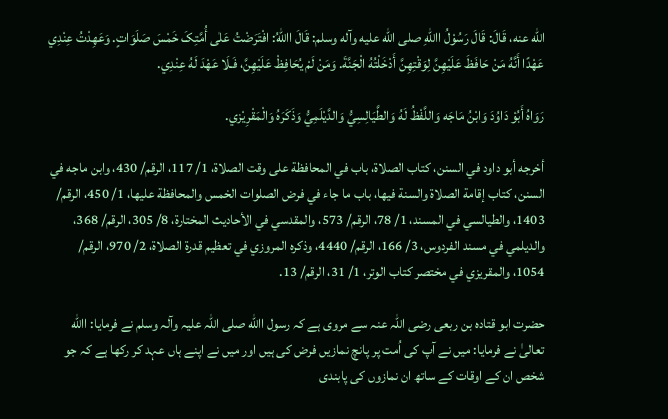الله عنه، قَالَ: قَالَ رَسُوْلُ االلهِ صلی الله عليه وآله وسلم: قَالَ االلهُ: افْتَرَضْتُ عَلٰی أُمَّتِکَ خَمْسَ صَلَوَاتٍ. وَعَهِدْتُ عِنْدِي عَهْدًا أَنَّهُ مَنْ حَافَظَ عَلَيْهِنَّ لِوَقْتِهِنَّ أَدْخَلْتُهُ الْجَنَّةَ. وَمَنْ لَمْ يُحَافِظْ عَلَيْهِنَّ، فَـلَا عَهْدَ لَهُ عِنْدِي.

رَوَاهُ أَبُوْ دَاوُدَ وَابْنُ مَاجَه وَاللَّفْظُ لَهُ وَالطَّيَالِسِيُّ وَالدَّيْلَمِيُّ وَذَکَرَهُ وَالْمَقْرِيْزي.

أخرجه أبو داود في السنن، کتاب الصلاة، باب في المحافظة علی وقت الصلاة، 1/ 117، الرقم/ 430، وابن ماجه في السنن، کتاب إقامة الصلاة والسنة فيها، باب ما جاء في فرض الصلوات الخمس والمحافظة عليها، 1/ 450، الرقم/ 1403، والطيالسي في المسند، 1/ 78، الرقم/ 573، والمقدسي في الأحاديث المختارة، 8/ 305، الرقم/ 368، والديلمي في مسند الفردوس، 3/ 166، الرقم/ 4440، وذکره المروزي في تعظيم قدرة الصلاة، 2/ 970، الرقم/ 1054، والمقريزي في مختصر کتاب الوتر، 1/ 31، الرقم/ 13.

حضرت ابو قتادہ بن ربعی رضی اللہ عنہ سے مروی ہے کہ رسول االله صلی اللہ علیہ وآلہ وسلم نے فرمایا: االله تعالیٰ نے فرمایا: میں نے آپ کی اُمت پر پانچ نمازیں فرض کی ہیں اور میں نے اپنے ہاں عہد کر رکھا ہے کہ جو شخص ان کے اوقات کے ساتھ ان نمازوں کی پابندی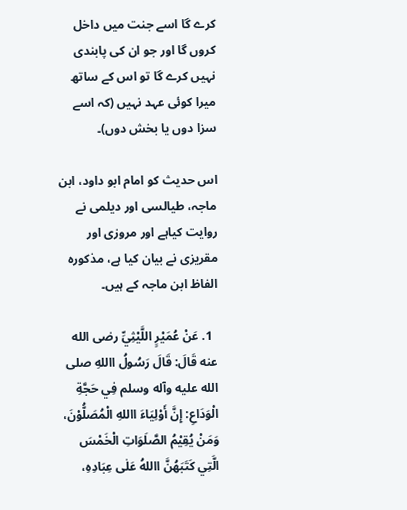کرے گا اسے جنت میں داخل کروں گا اور جو ان کی پابندی نہیں کرے گا تو اس کے ساتھ میرا کوئی عہد نہیں (کہ اسے سزا دوں یا بخش دوں)۔

اس حدیث کو امام ابو داود، ابن ماجہ، طیالسی اور دیلمی نے روایت کیاہے اور مروزی اور مقریزی نے بیان کیا ہے، مذکورہ الفاظ ابن ماجہ کے ہیں۔

  1. عَنْ عُمَيْرٍ اللَّيْثِيِّ رضی الله عنه قَالَ: قَالَ رَسُولُ االلهِ صلی الله عليه وآله وسلم فِي حَجَّةِ الْوَدَاعِ: إِنَّ أَوْلِيَاءَ االلهِ الْمُصَلُّوْنَ، وَمَنْ يُقِيْمُ الصَّلَوَاتِ الْخَمْسَ الَّتِي کَتَبَهُنَّ االلهُ عَلٰی عِبَادِهِ،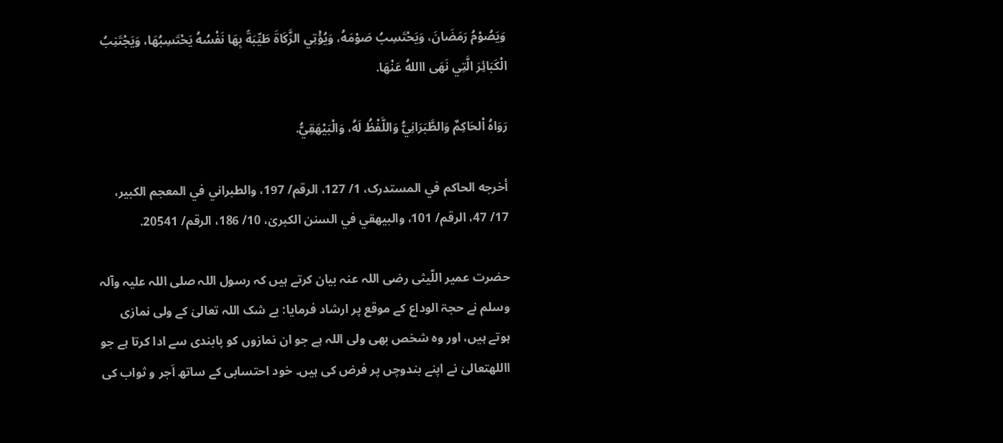وَيَصُوْمُ رَمَضَانَ، وَيَحْتَسِبُ صَوْمَهُ، وَيُؤْتِي الزَّکَاةَ طَيِّبَةً بِهَا نَفْسُهُ يَحْتَسِبُهَا، وَيَجْتَنِبُ الْکَبَائِرَ الَّتِي نَهَی االلهُ عَنْهَا.

رَوَاهُ اْلحَاکِمٌ وَالطَّبَرَانِيُّ وَاللَّفْظُ لَهُ، وَالْبَيْهَقِيُّ.

أخرجه الحاکم في المستدرک، 1/ 127، الرقم/ 197، والطبراني في المعجم الکبير، 17/ 47، الرقم/ 101، والبيهقي في السنن الکبریٰ، 10/ 186، الرقم/ 20541.

حضرت عمیر اللّیثی رضی اللہ عنہ بیان کرتے ہیں کہ رسول اللہ صلی اللہ علیہ وآلہ وسلم نے حجۃ الوداع کے موقع پر ارشاد فرمایا: بے شک اللہ تعالیٰ کے ولی نمازی ہوتے ہیں، اور وہ شخص بھی ولی اللہ ہے جو ان نمازوں کو پابندی سے ادا کرتا ہے جو االلهتعالیٰ نے اپنے بندوچں پر فرض کی ہیں۔ خود احتسابی کے ساتھ اَجر و ثواب کی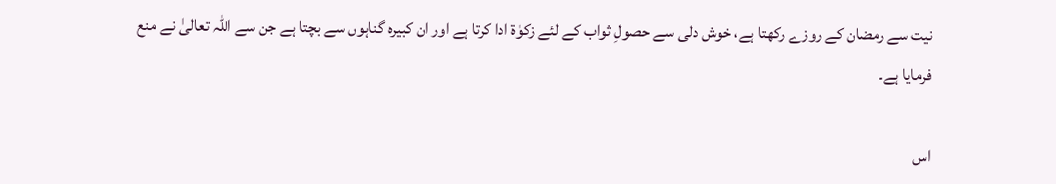نیت سے رمضان کے روزے رکھتا ہے، خوش دلی سے حصولِ ثواب کے لئے زکوٰۃ ادا کرتا ہے اور ان کبیرہ گناہوں سے بچتا ہے جن سے اللہ تعالیٰ نے منع فرمایا ہے۔

اس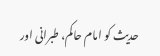حدیث کو امام حاکم، طبرانی اور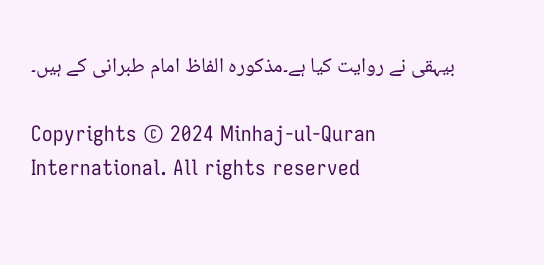بیہقی نے روایت کیا ہے۔مذکورہ الفاظ امام طبرانی کے ہیں۔

Copyrights © 2024 Minhaj-ul-Quran International. All rights reserved